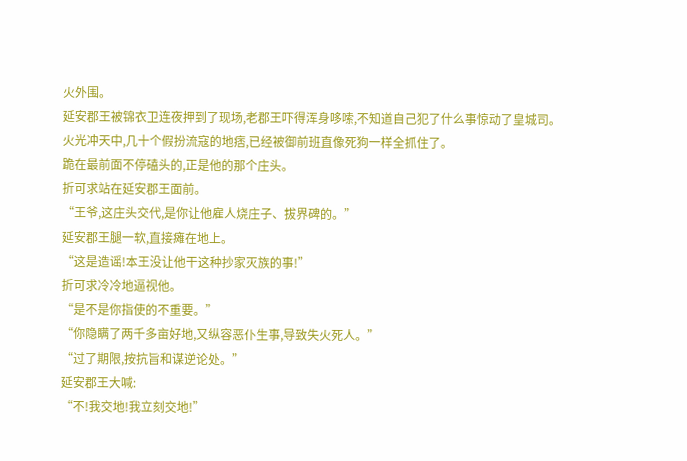火外围。
延安郡王被锦衣卫连夜押到了现场,老郡王吓得浑身哆嗦,不知道自己犯了什么事惊动了皇城司。
火光冲天中,几十个假扮流寇的地痞,已经被御前班直像死狗一样全抓住了。
跪在最前面不停磕头的,正是他的那个庄头。
折可求站在延安郡王面前。
“王爷,这庄头交代,是你让他雇人烧庄子、拔界碑的。”
延安郡王腿一软,直接瘫在地上。
“这是造谣!本王没让他干这种抄家灭族的事!”
折可求冷冷地逼视他。
“是不是你指使的不重要。”
“你隐瞒了两千多亩好地,又纵容恶仆生事,导致失火死人。”
“过了期限,按抗旨和谋逆论处。”
延安郡王大喊:
“不!我交地!我立刻交地!”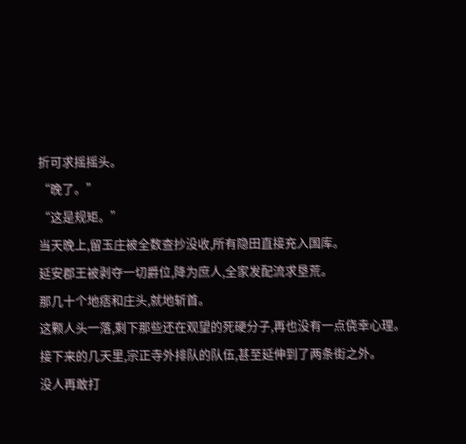折可求摇摇头。
“晚了。”
“这是规矩。”
当天晚上,留玉庄被全数查抄没收,所有隐田直接充入国库。
延安郡王被剥夺一切爵位,降为庶人,全家发配流求垦荒。
那几十个地痞和庄头,就地斩首。
这颗人头一落,剩下那些还在观望的死硬分子,再也没有一点侥幸心理。
接下来的几天里,宗正寺外排队的队伍,甚至延伸到了两条街之外。
没人再敢打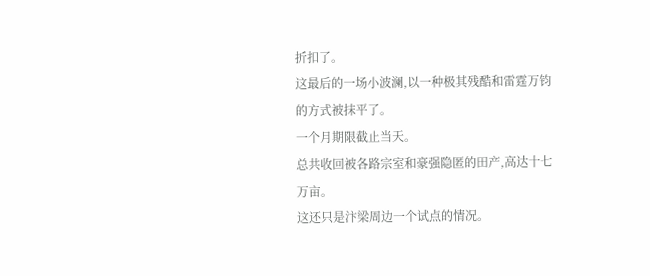折扣了。
这最后的一场小波澜,以一种极其残酷和雷霆万钧的方式被抹平了。
一个月期限截止当天。
总共收回被各路宗室和豪强隐匿的田产,高达十七万亩。
这还只是汴梁周边一个试点的情况。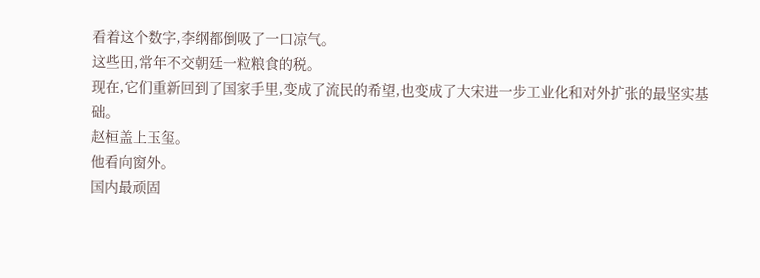看着这个数字,李纲都倒吸了一口凉气。
这些田,常年不交朝廷一粒粮食的税。
现在,它们重新回到了国家手里,变成了流民的希望,也变成了大宋进一步工业化和对外扩张的最坚实基础。
赵桓盖上玉玺。
他看向窗外。
国内最顽固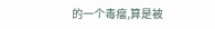的一个毒瘤,算是被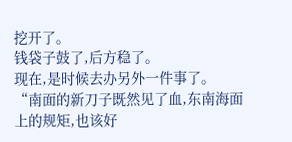挖开了。
钱袋子鼓了,后方稳了。
现在,是时候去办另外一件事了。
“南面的新刀子既然见了血,东南海面上的规矩,也该好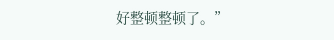好整顿整顿了。”